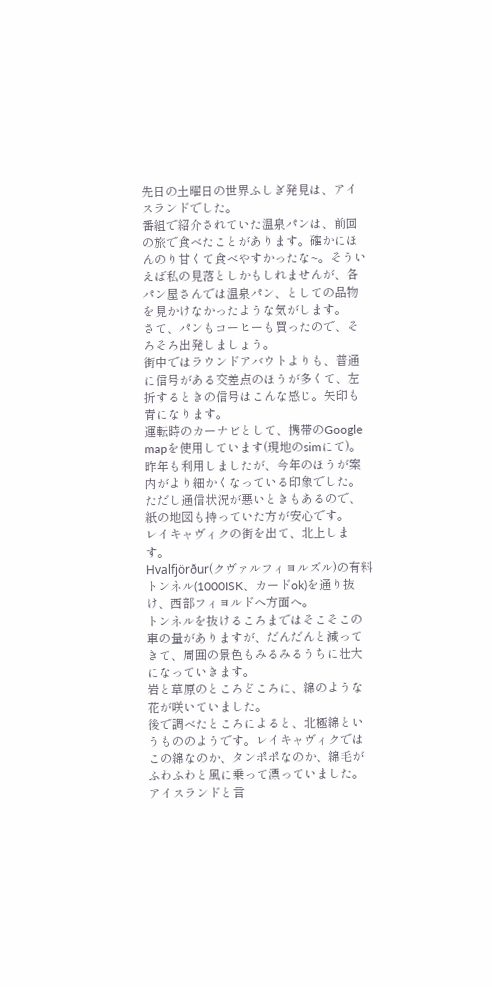先日の土曜日の世界ふしぎ発見は、アイスランドでした。
番組で紹介されていた温泉パンは、前回の旅で食べたことがあります。確かにほんのり甘くて食べやすかったな~。そういえば私の見落としかもしれませんが、各パン屋さんでは温泉パン、としての品物を見かけなかったような気がします。
さて、パンもコーヒーも買ったので、そろそろ出発しましょう。
街中ではラウンドアバウトよりも、普通に信号がある交差点のほうが多くて、左折するときの信号はこんな感じ。矢印も青になります。
運転時のカーナビとして、携帯のGoogle mapを使用しています(現地のsimにて)。昨年も利用しましたが、今年のほうが案内がより細かくなっている印象でした。
ただし通信状況が悪いときもあるので、紙の地図も持っていた方が安心です。
レイキャヴィクの街を出て、北上します。
Hvalfjörður(クヴァルフィヨルズル)の有料トンネル(1000ISK、カードok)を通り抜け、西部フィヨルドへ方面へ。
トンネルを抜けるころまではそこそこの車の量がありますが、だんだんと減ってきて、周囲の景色もみるみるうちに壮大になっていきます。
岩と草原のところどころに、綿のような花が咲いていました。
後で調べたところによると、北極綿というもののようです。レイキャヴィクではこの綿なのか、タンポポなのか、綿毛がふわふわと風に乗って漂っていました。
アイスランドと言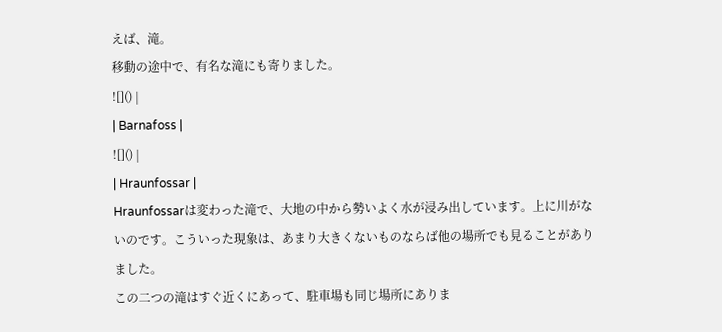えば、滝。
移動の途中で、有名な滝にも寄りました。
![]() |
| Barnafoss |
![]() |
| Hraunfossar |
Hraunfossarは変わった滝で、大地の中から勢いよく水が浸み出しています。上に川がないのです。こういった現象は、あまり大きくないものならば他の場所でも見ることがありました。
この二つの滝はすぐ近くにあって、駐車場も同じ場所にありま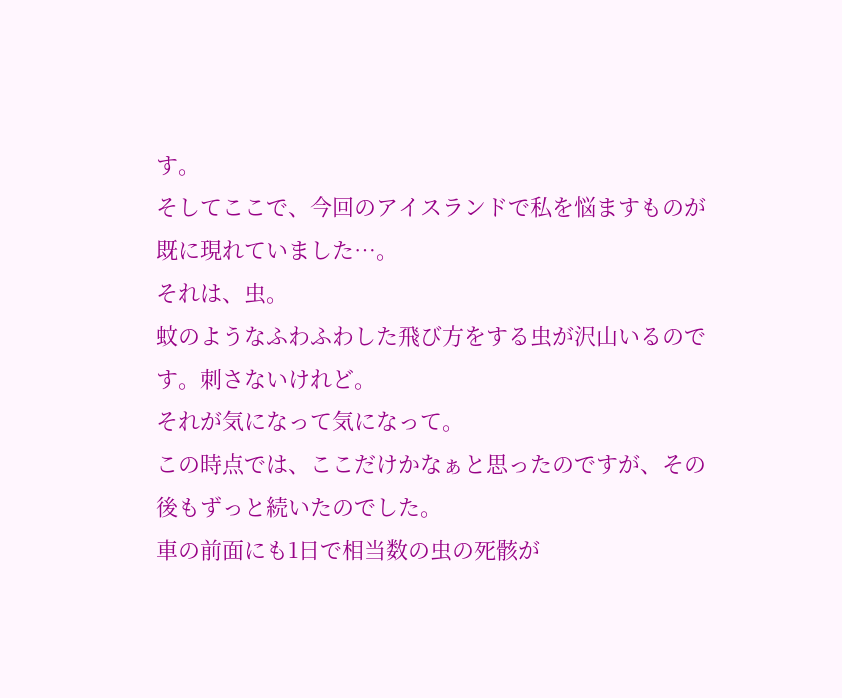す。
そしてここで、今回のアイスランドで私を悩ますものが既に現れていました…。
それは、虫。
蚊のようなふわふわした飛び方をする虫が沢山いるのです。刺さないけれど。
それが気になって気になって。
この時点では、ここだけかなぁと思ったのですが、その後もずっと続いたのでした。
車の前面にも1日で相当数の虫の死骸が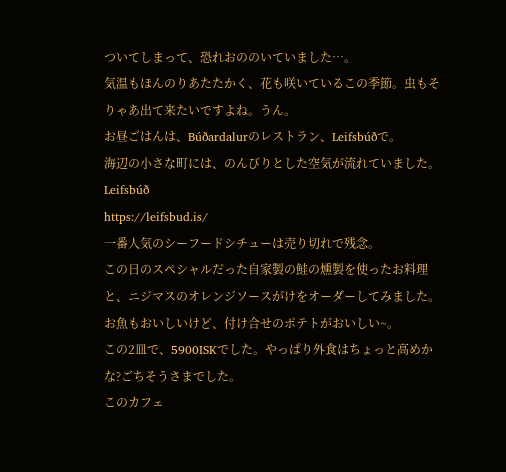ついてしまって、恐れおののいていました…。
気温もほんのりあたたかく、花も咲いているこの季節。虫もそりゃあ出て来たいですよね。うん。
お昼ごはんは、Búðardalurのレストラン、Leifsbúðで。
海辺の小さな町には、のんびりとした空気が流れていました。
Leifsbúð
https://leifsbud.is/
一番人気のシーフードシチューは売り切れで残念。
この日のスペシャルだった自家製の鮭の燻製を使ったお料理と、ニジマスのオレンジソースがけをオーダーしてみました。
お魚もおいしいけど、付け合せのポテトがおいしい~。
この2皿で、5900ISKでした。やっぱり外食はちょっと高めかな?ごちそうさまでした。
このカフェ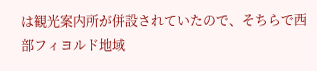は観光案内所が併設されていたので、そちらで西部フィヨルド地域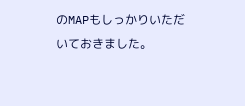のMAPもしっかりいただいておきました。